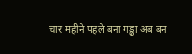चार महीने पहले बना गड्ढा अब बन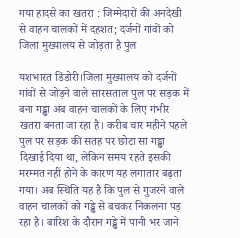गया हादसे का खतरा : जिम्मेदारों की अनदेखी से वाहन चालकों में दहशत; दर्जनों गांवों को जिला मुख्यालय से जोड़ता है पुल

यशभारत डिंडोरी।जिला मुख्यालय को दर्जनों गांवों से जोड़ने वाले सारसताल पुल पर सड़क में बना गड्ढा अब वाहन चालकों के लिए गंभीर खतरा बनता जा रहा है। करीब चार महीने पहले पुल पर सड़क की सतह पर छोटा सा गड्ढा दिखाई दिया था, लेकिन समय रहते इसकी मरम्मत नहीं होने के कारण यह लगातार बढ़ता गया। अब स्थिति यह है कि पुल से गुजरने वाले वाहन चालकों को गड्ढे से बचकर निकलना पड़ रहा है। बारिश के दौरान गड्ढे में पानी भर जाने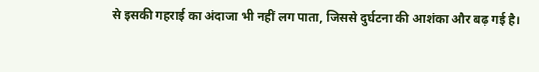से इसकी गहराई का अंदाजा भी नहीं लग पाता, जिससे दुर्घटना की आशंका और बढ़ गई है।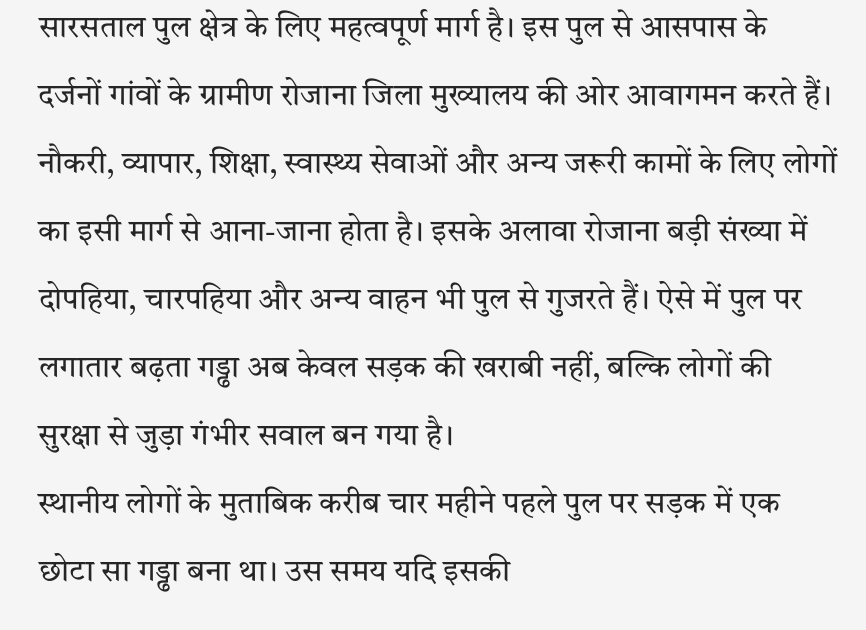सारसताल पुल क्षेत्र के लिए महत्वपूर्ण मार्ग है। इस पुल से आसपास के दर्जनों गांवों के ग्रामीण रोजाना जिला मुख्यालय की ओर आवागमन करते हैं। नौकरी, व्यापार, शिक्षा, स्वास्थ्य सेवाओं और अन्य जरूरी कामों के लिए लोगों का इसी मार्ग से आना-जाना होता है। इसके अलावा रोजाना बड़ी संख्या में दोपहिया, चारपहिया और अन्य वाहन भी पुल से गुजरते हैं। ऐसे में पुल पर लगातार बढ़ता गड्ढा अब केवल सड़क की खराबी नहीं, बल्कि लोगों की सुरक्षा से जुड़ा गंभीर सवाल बन गया है।
स्थानीय लोगों के मुताबिक करीब चार महीने पहले पुल पर सड़क में एक छोटा सा गड्ढा बना था। उस समय यदि इसकी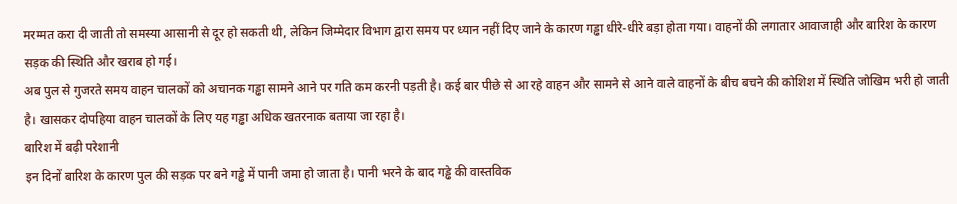मरम्मत करा दी जाती तो समस्या आसानी से दूर हो सकती थी, लेकिन जिम्मेदार विभाग द्वारा समय पर ध्यान नहीं दिए जाने के कारण गड्ढा धीरे-धीरे बड़ा होता गया। वाहनों की लगातार आवाजाही और बारिश के कारण सड़क की स्थिति और खराब हो गई।
अब पुल से गुजरते समय वाहन चालकों को अचानक गड्ढा सामने आने पर गति कम करनी पड़ती है। कई बार पीछे से आ रहे वाहन और सामने से आने वाले वाहनों के बीच बचने की कोशिश में स्थिति जोखिम भरी हो जाती है। खासकर दोपहिया वाहन चालकों के लिए यह गड्ढा अधिक खतरनाक बताया जा रहा है।
बारिश में बढ़ी परेशानी
इन दिनों बारिश के कारण पुल की सड़क पर बने गड्ढे में पानी जमा हो जाता है। पानी भरने के बाद गड्ढे की वास्तविक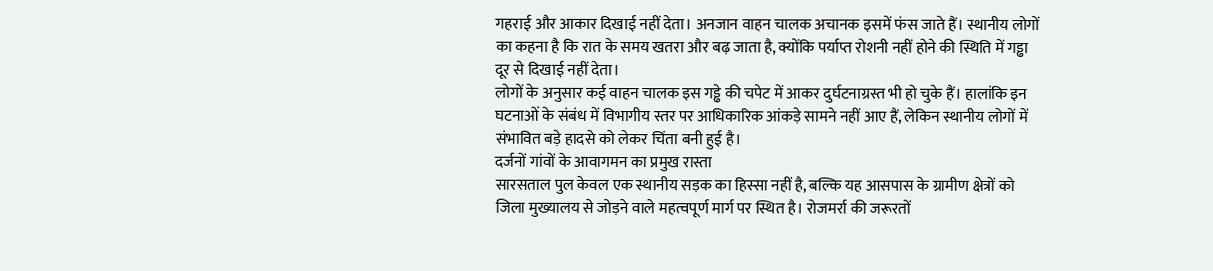गहराई और आकार दिखाई नहीं देता। अनजान वाहन चालक अचानक इसमें फंस जाते हैं। स्थानीय लोगों का कहना है कि रात के समय खतरा और बढ़ जाता है, क्योंकि पर्याप्त रोशनी नहीं होने की स्थिति में गड्ढा दूर से दिखाई नहीं देता।
लोगों के अनुसार कई वाहन चालक इस गड्ढे की चपेट में आकर दुर्घटनाग्रस्त भी हो चुके हैं। हालांकि इन घटनाओं के संबंध में विभागीय स्तर पर आधिकारिक आंकड़े सामने नहीं आए हैं, लेकिन स्थानीय लोगों में संभावित बड़े हादसे को लेकर चिंता बनी हुई है।
दर्जनों गांवों के आवागमन का प्रमुख रास्ता
सारसताल पुल केवल एक स्थानीय सड़क का हिस्सा नहीं है, बल्कि यह आसपास के ग्रामीण क्षेत्रों को जिला मुख्यालय से जोड़ने वाले महत्वपूर्ण मार्ग पर स्थित है। रोजमर्रा की जरूरतों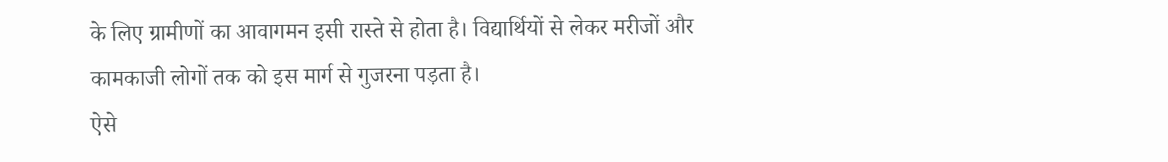के लिए ग्रामीणों का आवागमन इसी रास्ते से होता है। विद्यार्थियों से लेकर मरीजों और कामकाजी लोगों तक को इस मार्ग से गुजरना पड़ता है।
ऐसे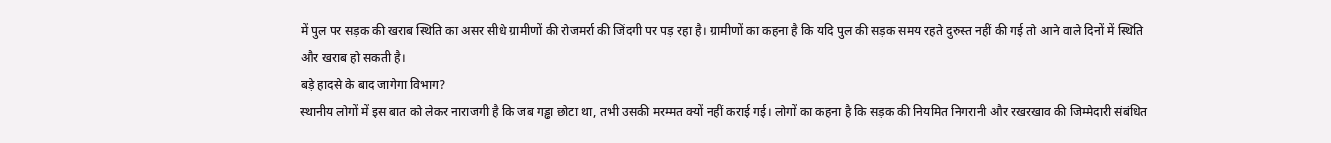में पुल पर सड़क की खराब स्थिति का असर सीधे ग्रामीणों की रोजमर्रा की जिंदगी पर पड़ रहा है। ग्रामीणों का कहना है कि यदि पुल की सड़क समय रहते दुरुस्त नहीं की गई तो आने वाले दिनों में स्थिति और खराब हो सकती है।
बड़े हादसे के बाद जागेगा विभाग?
स्थानीय लोगों में इस बात को लेकर नाराजगी है कि जब गड्ढा छोटा था, तभी उसकी मरम्मत क्यों नहीं कराई गई। लोगों का कहना है कि सड़क की नियमित निगरानी और रखरखाव की जिम्मेदारी संबंधित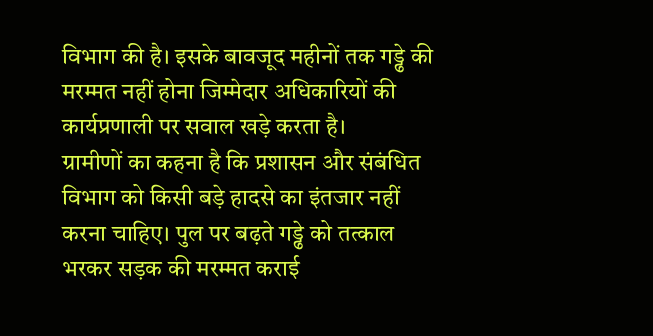विभाग की है। इसके बावजूद महीनों तक गड्ढे की मरम्मत नहीं होना जिम्मेदार अधिकारियों की कार्यप्रणाली पर सवाल खड़े करता है।
ग्रामीणों का कहना है कि प्रशासन और संबंधित विभाग को किसी बड़े हादसे का इंतजार नहीं करना चाहिए। पुल पर बढ़ते गड्ढे को तत्काल भरकर सड़क की मरम्मत कराई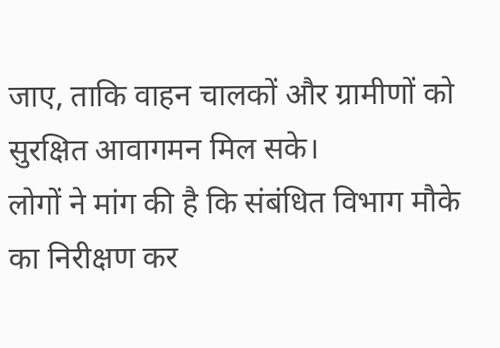जाए, ताकि वाहन चालकों और ग्रामीणों को सुरक्षित आवागमन मिल सके।
लोगों ने मांग की है कि संबंधित विभाग मौके का निरीक्षण कर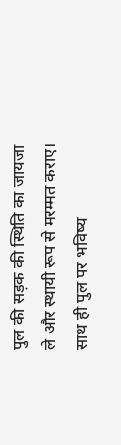पुल की सड़क की स्थिति का जायजा ले और स्थायी रूप से मरम्मत कराए। साथ ही पुल पर भविष्य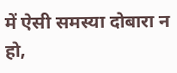में ऐसी समस्या दोबारा न हो,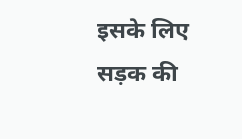इसके लिए सड़क की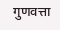गुणवत्ता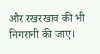और रखरखाव की भी निगरानी की जाए।